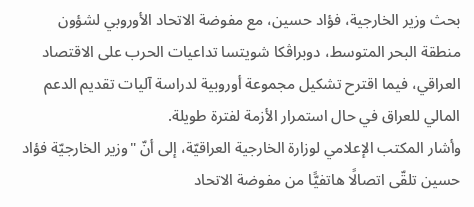بحث وزير الخارجية، فؤاد حسين، مع مفوضة الاتحاد الأوروبي لشؤون منطقة البحر المتوسط، دوبراڤكا شويتسا تداعيات الحرب على الاقتصاد العراقي، فيما اقترح تشكيل مجموعة أوروبية لدراسة آليات تقديم الدعم المالي للعراق في حال استمرار الأزمة لفترة طويلة.
وأشار المكتب الإعلامي لوزارة الخارجية العراقيّة، إلى أنّ "وزير الخارجيّة فؤاد حسين تلقّى اتصالًا هاتفيًّا من مفوضة الاتحاد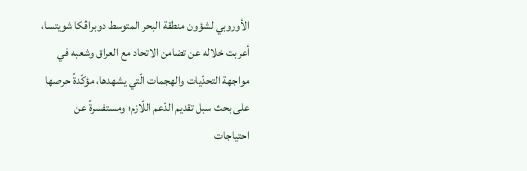الأوروبي لشؤون منطقة البحر المتوسط دوبراڤكا شويتسا، أعربت خلاله عن تضامن الاتحاد مع العراق وشعبه في مواجهة التحدّيات والهجمات الّتي يشهدها، مؤكّدةً حرصها على بحث سبل تقديم الدّعم اللّازم؛ ومستفسرةً عن احتياجات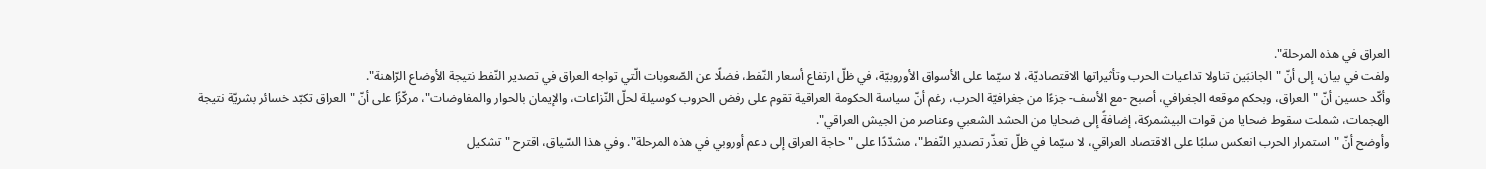العراق في هذه المرحلة".
ولفت في بيان، إلى أنّ "الجانبَين تناولا تداعيات الحرب وتأثيراتها الاقتصاديّة، لا سيّما على الأسواق الأوروبيّة، في ظلّ ارتفاع أسعار النّفط، فضلًا عن الصّعوبات الّتي تواجه العراق في تصدير النّفط نتيجة الأوضاع الرّاهنة".
وأكّد حسين أنّ "العراق، وبحكم موقعه الجغرافي، أصبح -مع الأسف- جزءًا من جغرافيّة الحرب، رغم أنّ سياسة الحكومة العراقية تقوم على رفض الحروب كوسيلة لحلّ النّزاعات، والإيمان بالحوار والمفاوضات"، مركّزًا على أنّ "العراق تكبّد خسائر بشريّة نتيجة الهجمات، شملت سقوط ضحايا من قوات البيشمركة، إضافةً إلى ضحايا من الحشد الشعبي وعناصر من الجيش العراقي".
وأوضح أنّ "استمرار الحرب انعكس سلبًا على الاقتصاد العراقي، لا سيّما في ظلّ تعذّر تصدير النّفط"، مشدّدًا على "حاجة العراق إلى دعم أوروبي في هذه المرحلة". وفي هذا السّياق، اقترح "تشكيل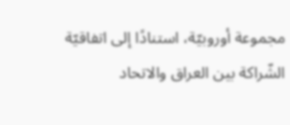مجموعة أوروبيّة، استنادًا إلى اتفاقيّة الشّراكة بين العراق والاتحاد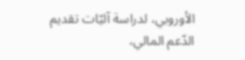الأوروبي، لدراسة آليّات تقديم الدّعم المالي،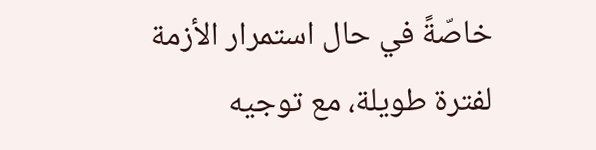خاصّةً في حال استمرار الأزمة لفترة طويلة، مع توجيه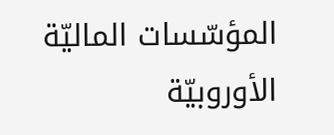المؤسّسات الماليّة الأوروبيّة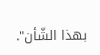بهذا الشّأن".